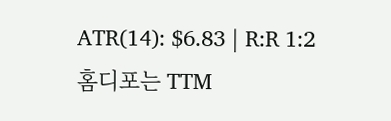ATR(14): $6.83 | R:R 1:2
홈디포는 TTM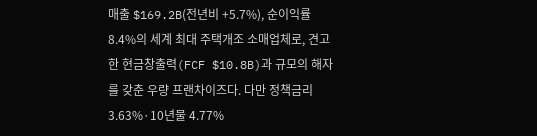매출 $169.2B(전년비 +5.7%), 순이익률 8.4%의 세계 최대 주택개조 소매업체로, 견고한 현금창출력(FCF $10.8B)과 규모의 해자를 갖춘 우량 프랜차이즈다. 다만 정책금리 3.63%·10년물 4.77%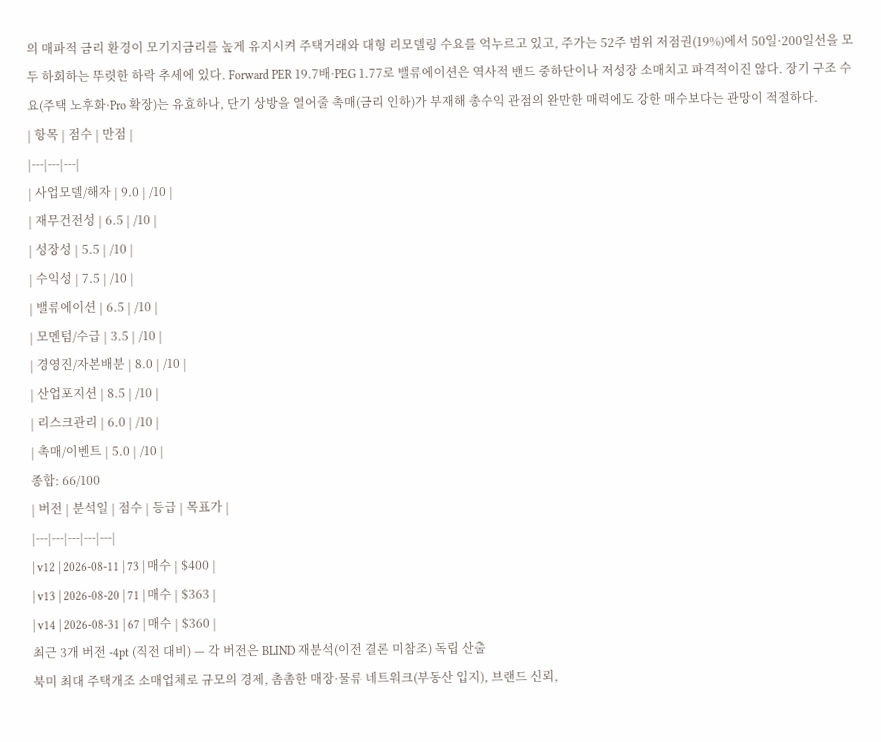의 매파적 금리 환경이 모기지금리를 높게 유지시켜 주택거래와 대형 리모델링 수요를 억누르고 있고, 주가는 52주 범위 저점권(19%)에서 50일·200일선을 모두 하회하는 뚜렷한 하락 추세에 있다. Forward PER 19.7배·PEG 1.77로 밸류에이션은 역사적 밴드 중하단이나 저성장 소매치고 파격적이진 않다. 장기 구조 수요(주택 노후화·Pro 확장)는 유효하나, 단기 상방을 열어줄 촉매(금리 인하)가 부재해 총수익 관점의 완만한 매력에도 강한 매수보다는 관망이 적절하다.
| 항목 | 점수 | 만점 |
|---|---|---|
| 사업모델/해자 | 9.0 | /10 |
| 재무건전성 | 6.5 | /10 |
| 성장성 | 5.5 | /10 |
| 수익성 | 7.5 | /10 |
| 밸류에이션 | 6.5 | /10 |
| 모멘텀/수급 | 3.5 | /10 |
| 경영진/자본배분 | 8.0 | /10 |
| 산업포지션 | 8.5 | /10 |
| 리스크관리 | 6.0 | /10 |
| 촉매/이벤트 | 5.0 | /10 |
종합: 66/100
| 버전 | 분석일 | 점수 | 등급 | 목표가 |
|---|---|---|---|---|
| v12 | 2026-08-11 | 73 | 매수 | $400 |
| v13 | 2026-08-20 | 71 | 매수 | $363 |
| v14 | 2026-08-31 | 67 | 매수 | $360 |
최근 3개 버전 -4pt (직전 대비) — 각 버전은 BLIND 재분석(이전 결론 미참조) 독립 산출
북미 최대 주택개조 소매업체로 규모의 경제, 촘촘한 매장·물류 네트워크(부동산 입지), 브랜드 신뢰,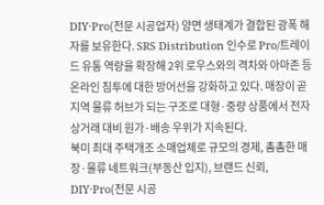DIY·Pro(전문 시공업자) 양면 생태계가 결합된 광폭 해자를 보유한다. SRS Distribution 인수로 Pro/트레이드 유통 역량을 확장해 2위 로우스와의 격차와 아마존 등 온라인 침투에 대한 방어선을 강화하고 있다. 매장이 곧 지역 물류 허브가 되는 구조로 대형·중량 상품에서 전자상거래 대비 원가·배송 우위가 지속된다.
북미 최대 주택개조 소매업체로 규모의 경제, 촘촘한 매장·물류 네트워크(부동산 입지), 브랜드 신뢰, DIY·Pro(전문 시공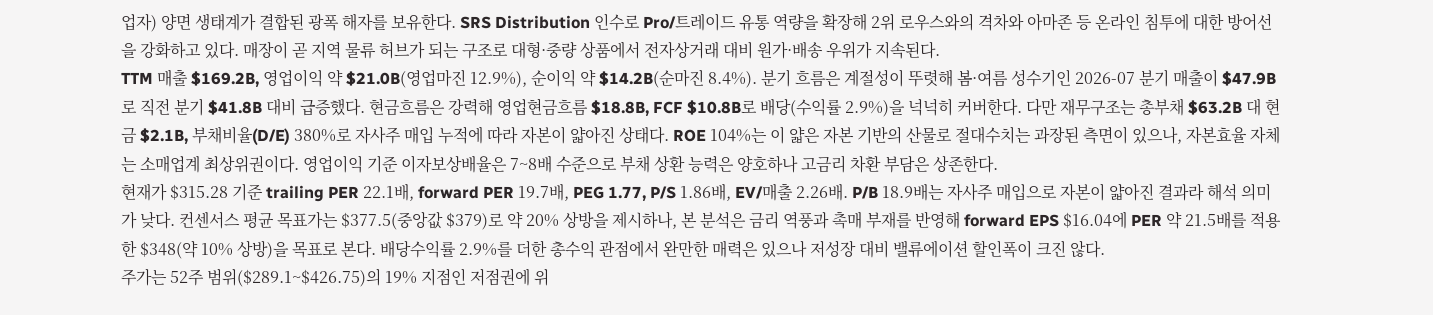업자) 양면 생태계가 결합된 광폭 해자를 보유한다. SRS Distribution 인수로 Pro/트레이드 유통 역량을 확장해 2위 로우스와의 격차와 아마존 등 온라인 침투에 대한 방어선을 강화하고 있다. 매장이 곧 지역 물류 허브가 되는 구조로 대형·중량 상품에서 전자상거래 대비 원가·배송 우위가 지속된다.
TTM 매출 $169.2B, 영업이익 약 $21.0B(영업마진 12.9%), 순이익 약 $14.2B(순마진 8.4%). 분기 흐름은 계절성이 뚜렷해 봄·여름 성수기인 2026-07 분기 매출이 $47.9B로 직전 분기 $41.8B 대비 급증했다. 현금흐름은 강력해 영업현금흐름 $18.8B, FCF $10.8B로 배당(수익률 2.9%)을 넉넉히 커버한다. 다만 재무구조는 총부채 $63.2B 대 현금 $2.1B, 부채비율(D/E) 380%로 자사주 매입 누적에 따라 자본이 얇아진 상태다. ROE 104%는 이 얇은 자본 기반의 산물로 절대수치는 과장된 측면이 있으나, 자본효율 자체는 소매업계 최상위권이다. 영업이익 기준 이자보상배율은 7~8배 수준으로 부채 상환 능력은 양호하나 고금리 차환 부담은 상존한다.
현재가 $315.28 기준 trailing PER 22.1배, forward PER 19.7배, PEG 1.77, P/S 1.86배, EV/매출 2.26배. P/B 18.9배는 자사주 매입으로 자본이 얇아진 결과라 해석 의미가 낮다. 컨센서스 평균 목표가는 $377.5(중앙값 $379)로 약 20% 상방을 제시하나, 본 분석은 금리 역풍과 촉매 부재를 반영해 forward EPS $16.04에 PER 약 21.5배를 적용한 $348(약 10% 상방)을 목표로 본다. 배당수익률 2.9%를 더한 총수익 관점에서 완만한 매력은 있으나 저성장 대비 밸류에이션 할인폭이 크진 않다.
주가는 52주 범위($289.1~$426.75)의 19% 지점인 저점권에 위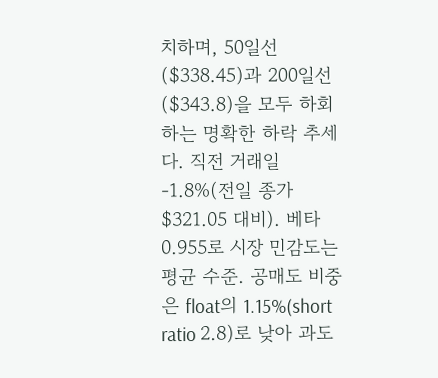치하며, 50일선($338.45)과 200일선($343.8)을 모두 하회하는 명확한 하락 추세다. 직전 거래일 -1.8%(전일 종가 $321.05 대비). 베타 0.955로 시장 민감도는 평균 수준. 공매도 비중은 float의 1.15%(short ratio 2.8)로 낮아 과도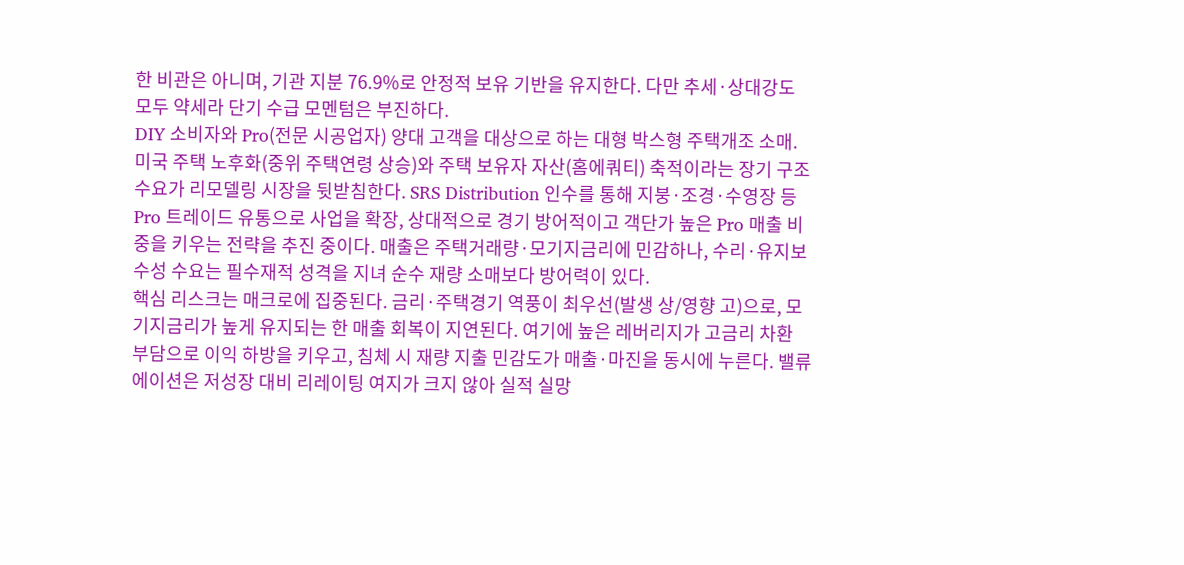한 비관은 아니며, 기관 지분 76.9%로 안정적 보유 기반을 유지한다. 다만 추세·상대강도 모두 약세라 단기 수급 모멘텀은 부진하다.
DIY 소비자와 Pro(전문 시공업자) 양대 고객을 대상으로 하는 대형 박스형 주택개조 소매. 미국 주택 노후화(중위 주택연령 상승)와 주택 보유자 자산(홈에쿼티) 축적이라는 장기 구조 수요가 리모델링 시장을 뒷받침한다. SRS Distribution 인수를 통해 지붕·조경·수영장 등 Pro 트레이드 유통으로 사업을 확장, 상대적으로 경기 방어적이고 객단가 높은 Pro 매출 비중을 키우는 전략을 추진 중이다. 매출은 주택거래량·모기지금리에 민감하나, 수리·유지보수성 수요는 필수재적 성격을 지녀 순수 재량 소매보다 방어력이 있다.
핵심 리스크는 매크로에 집중된다. 금리·주택경기 역풍이 최우선(발생 상/영향 고)으로, 모기지금리가 높게 유지되는 한 매출 회복이 지연된다. 여기에 높은 레버리지가 고금리 차환 부담으로 이익 하방을 키우고, 침체 시 재량 지출 민감도가 매출·마진을 동시에 누른다. 밸류에이션은 저성장 대비 리레이팅 여지가 크지 않아 실적 실망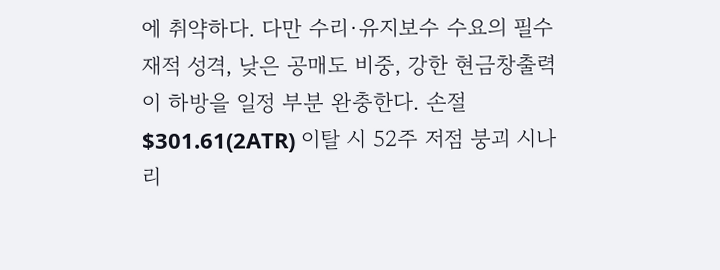에 취약하다. 다만 수리·유지보수 수요의 필수재적 성격, 낮은 공매도 비중, 강한 현금창출력이 하방을 일정 부분 완충한다. 손절 $301.61(2ATR) 이탈 시 52주 저점 붕괴 시나리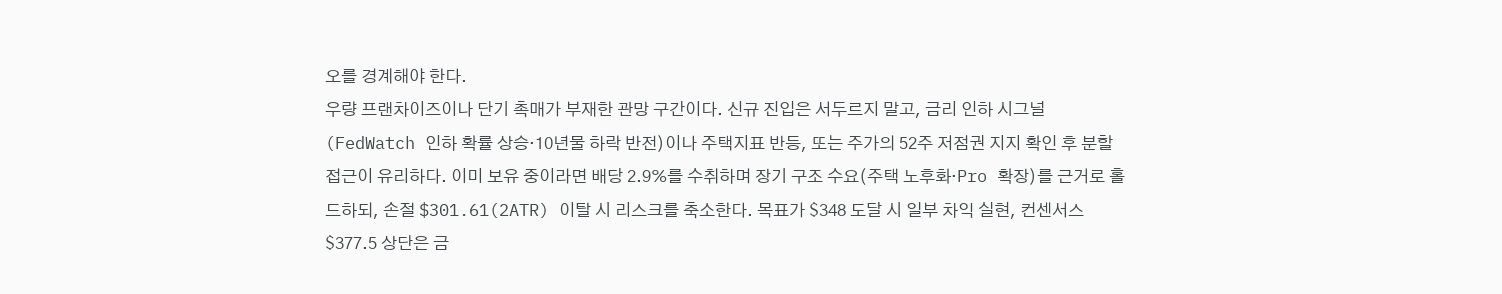오를 경계해야 한다.
우량 프랜차이즈이나 단기 촉매가 부재한 관망 구간이다. 신규 진입은 서두르지 말고, 금리 인하 시그널(FedWatch 인하 확률 상승·10년물 하락 반전)이나 주택지표 반등, 또는 주가의 52주 저점권 지지 확인 후 분할 접근이 유리하다. 이미 보유 중이라면 배당 2.9%를 수취하며 장기 구조 수요(주택 노후화·Pro 확장)를 근거로 홀드하되, 손절 $301.61(2ATR) 이탈 시 리스크를 축소한다. 목표가 $348 도달 시 일부 차익 실현, 컨센서스 $377.5 상단은 금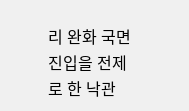리 완화 국면 진입을 전제로 한 낙관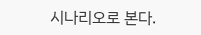시나리오로 본다.